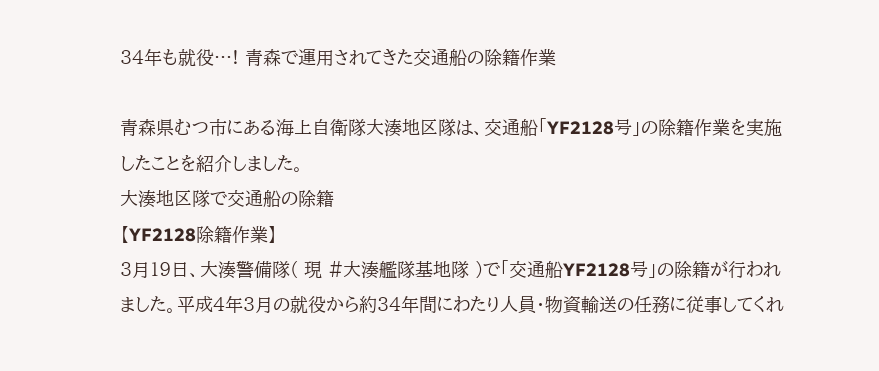34年も就役…! 青森で運用されてきた交通船の除籍作業

青森県むつ市にある海上自衛隊大湊地区隊は、交通船「YF2128号」の除籍作業を実施したことを紹介しました。
大湊地区隊で交通船の除籍
【YF2128除籍作業】
3月19日、大湊警備隊( 現 #大湊艦隊基地隊 )で「交通船YF2128号」の除籍が行われました。平成4年3月の就役から約34年間にわたり人員・物資輸送の任務に従事してくれ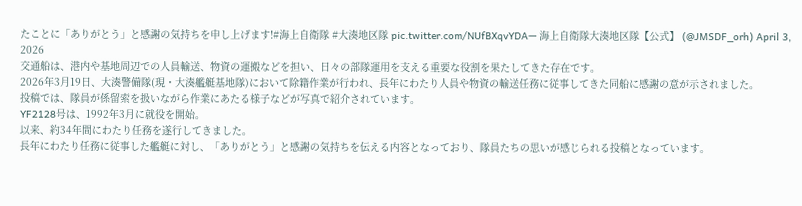たことに「ありがとう」と感謝の気持ちを申し上げます!#海上自衛隊 #大湊地区隊 pic.twitter.com/NUfBXqvYDA— 海上自衛隊大湊地区隊【公式】 (@JMSDF_orh) April 3, 2026
交通船は、港内や基地周辺での人員輸送、物資の運搬などを担い、日々の部隊運用を支える重要な役割を果たしてきた存在です。
2026年3月19日、大湊警備隊(現・大湊艦艇基地隊)において除籍作業が行われ、長年にわたり人員や物資の輸送任務に従事してきた同船に感謝の意が示されました。
投稿では、隊員が係留索を扱いながら作業にあたる様子などが写真で紹介されています。
YF2128号は、1992年3月に就役を開始。
以来、約34年間にわたり任務を遂行してきました。
長年にわたり任務に従事した艦艇に対し、「ありがとう」と感謝の気持ちを伝える内容となっており、隊員たちの思いが感じられる投稿となっています。